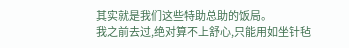其实就是我们这些特助总助的饭局。
我之前去过,绝对算不上舒心,只能用如坐针毡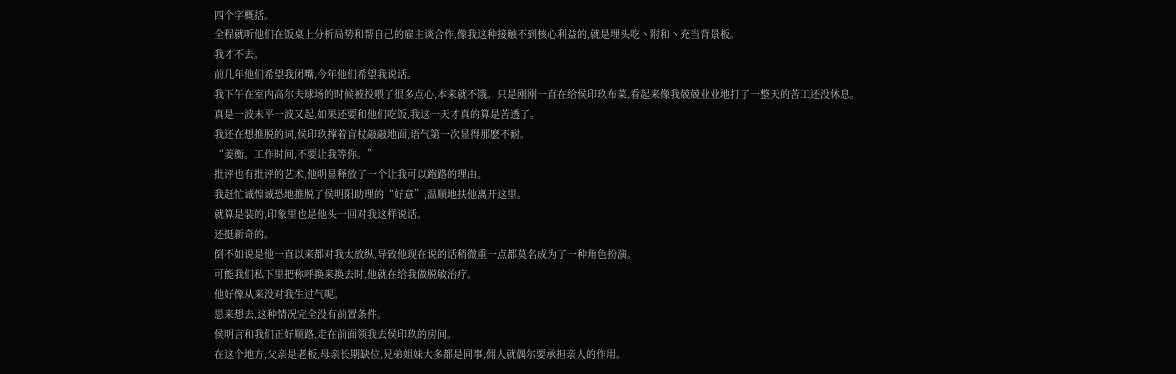四个字概括。
全程就听他们在饭桌上分析局势和帮自己的雇主谈合作,像我这种接触不到核心利益的,就是埋头吃丶附和丶充当背景板。
我才不去。
前几年他们希望我闭嘴,今年他们希望我说话。
我下午在室内高尔夫球场的时候被投喂了很多点心,本来就不饿。只是刚刚一直在给侯印玖布菜,看起来像我兢兢业业地打了一整天的苦工还没休息。
真是一波未平一波又起,如果还要和他们吃饭,我这一天才真的算是苦透了。
我还在想推脱的词,侯印玖撑着盲杖敲敲地面,语气第一次显得那麽不耐。
“姜衡。工作时间,不要让我等你。”
批评也有批评的艺术,他明显释放了一个让我可以跑路的理由。
我赶忙诚惶诚恐地推脱了侯明阳助理的“好意”,温顺地扶他离开这里。
就算是装的,印象里也是他头一回对我这样说话。
还挺新奇的。
倒不如说是他一直以来都对我太放纵,导致他现在说的话稍微重一点都莫名成为了一种角色扮演。
可能我们私下里把称呼换来换去时,他就在给我做脱敏治疗。
他好像从来没对我生过气呢。
思来想去,这种情况完全没有前置条件。
侯明言和我们正好顺路,走在前面领我去侯印玖的房间。
在这个地方,父亲是老板,母亲长期缺位,兄弟姐妹大多都是同事,佣人就偶尔要承担亲人的作用。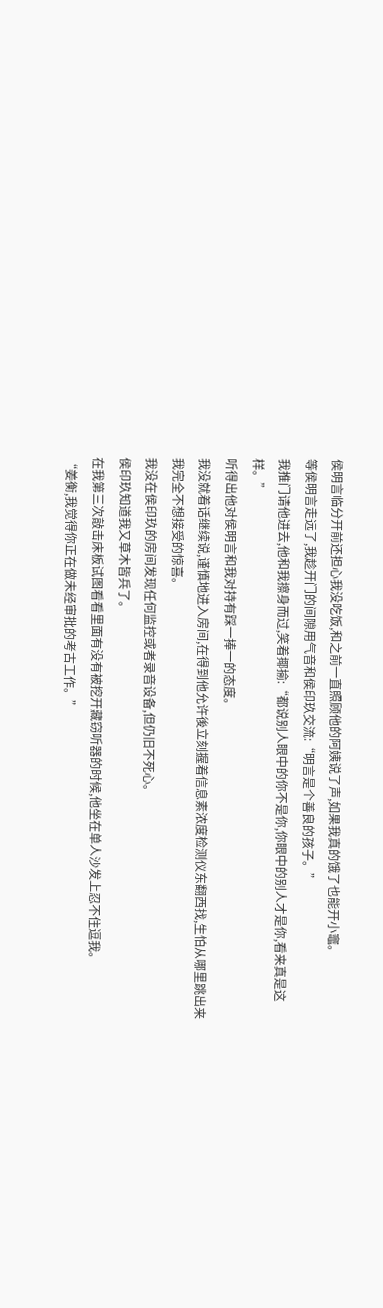侯明言临分开前还担心我没吃饭,和之前一直照顾他的阿姨说了声,如果我真的饿了也能开小竈。
等侯明言走远了,我趁开门的间隙用气音和侯印玖交流:“明言是个善良的孩子。”
我推门请他进去,他和我擦身而过,笑着揶揄:“都说别人眼中的你不是你,你眼中的别人才是你,看来真是这样。”
听得出他对侯明言和我对持有踩一捧一的态度。
我没就着话继续说,谨慎地进入房间,在得到他允许後立刻握着信息素浓度检测仪东翻西找,生怕从哪里跳出来我完全不想接受的惊喜。
我没在侯印玖的房间发现任何监控或者录音设备,但仍旧不死心。
侯印玖知道我又草木皆兵了。
在我第三次敲击床板试图看看里面有没有被挖开藏窃听器的时候,他坐在单人沙发上忍不住逗我。
“姜衡,我觉得你正在做未经审批的考古工作。”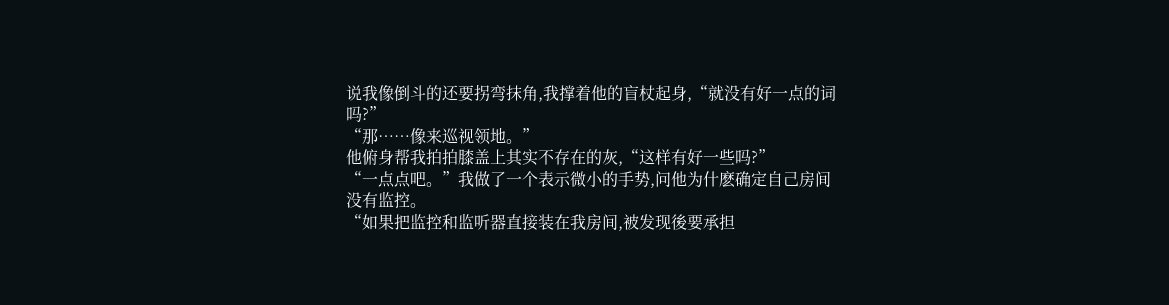说我像倒斗的还要拐弯抹角,我撑着他的盲杖起身,“就没有好一点的词吗?”
“那……像来巡视领地。”
他俯身帮我拍拍膝盖上其实不存在的灰,“这样有好一些吗?”
“一点点吧。”我做了一个表示微小的手势,问他为什麽确定自己房间没有监控。
“如果把监控和监听器直接装在我房间,被发现後要承担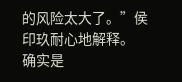的风险太大了。”侯印玖耐心地解释。
确实是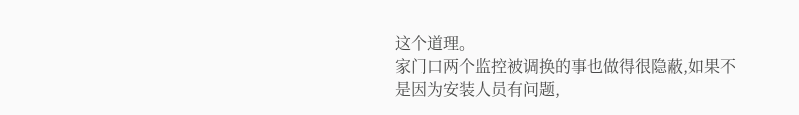这个道理。
家门口两个监控被调换的事也做得很隐蔽,如果不是因为安装人员有问题,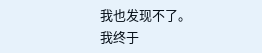我也发现不了。
我终于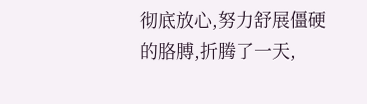彻底放心,努力舒展僵硬的胳膊,折腾了一天,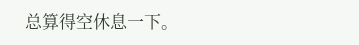总算得空休息一下。